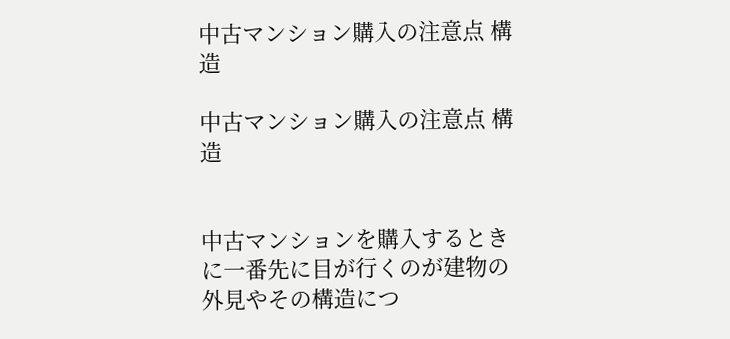中古マンション購入の注意点 構造

中古マンション購入の注意点 構造


中古マンションを購入するときに一番先に目が行くのが建物の外見やその構造につ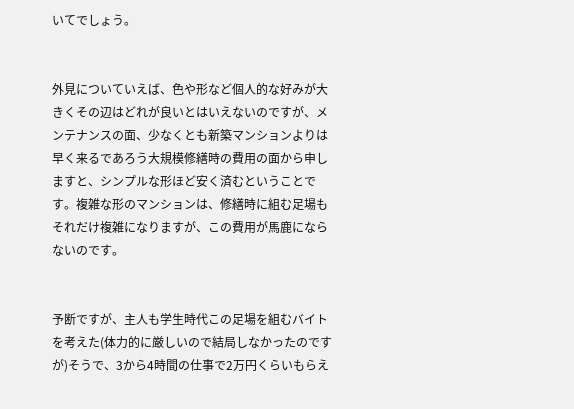いてでしょう。


外見についていえば、色や形など個人的な好みが大きくその辺はどれが良いとはいえないのですが、メンテナンスの面、少なくとも新築マンションよりは早く来るであろう大規模修繕時の費用の面から申しますと、シンプルな形ほど安く済むということです。複雑な形のマンションは、修繕時に組む足場もそれだけ複雑になりますが、この費用が馬鹿にならないのです。


予断ですが、主人も学生時代この足場を組むバイトを考えた(体力的に厳しいので結局しなかったのですが)そうで、3から4時間の仕事で2万円くらいもらえ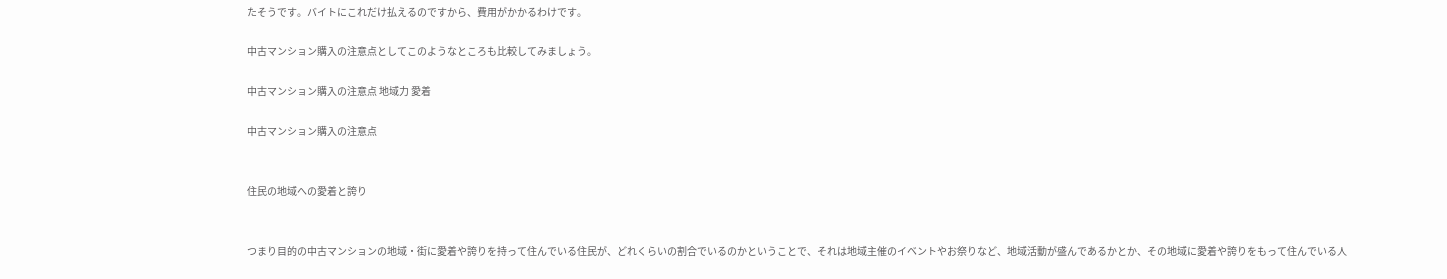たそうです。バイトにこれだけ払えるのですから、費用がかかるわけです。

中古マンション購入の注意点としてこのようなところも比較してみましょう。

中古マンション購入の注意点 地域力 愛着

中古マンション購入の注意点


住民の地域への愛着と誇り


つまり目的の中古マンションの地域・街に愛着や誇りを持って住んでいる住民が、どれくらいの割合でいるのかということで、それは地域主催のイベントやお祭りなど、地域活動が盛んであるかとか、その地域に愛着や誇りをもって住んでいる人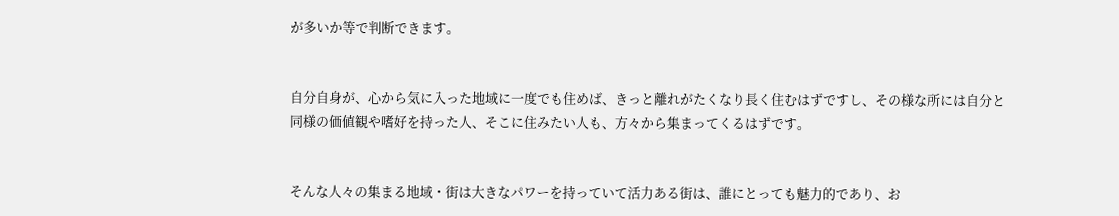が多いか等で判断できます。


自分自身が、心から気に入った地域に一度でも住めば、きっと離れがたくなり長く住むはずですし、その様な所には自分と同様の価値観や嗜好を持った人、そこに住みたい人も、方々から集まってくるはずです。


そんな人々の集まる地域・街は大きなパワーを持っていて活力ある街は、誰にとっても魅力的であり、お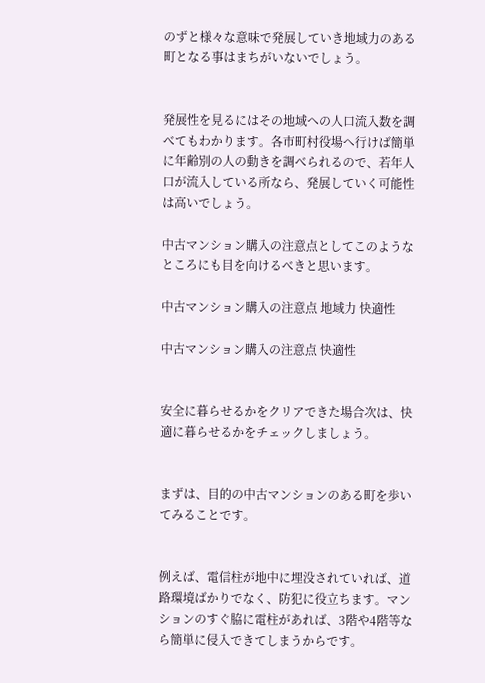のずと様々な意味で発展していき地域力のある町となる事はまちがいないでしょう。


発展性を見るにはその地域への人口流入数を調べてもわかります。各市町村役場へ行けば簡単に年齢別の人の動きを調べられるので、若年人口が流入している所なら、発展していく可能性は高いでしょう。

中古マンション購入の注意点としてこのようなところにも目を向けるべきと思います。

中古マンション購入の注意点 地域力 快適性

中古マンション購入の注意点 快適性


安全に暮らせるかをクリアできた場合次は、快適に暮らせるかをチェックしましょう。


まずは、目的の中古マンションのある町を歩いてみることです。


例えば、電信柱が地中に埋没されていれば、道路環境ばかりでなく、防犯に役立ちます。マンションのすぐ脇に電柱があれば、3階や4階等なら簡単に侵入できてしまうからです。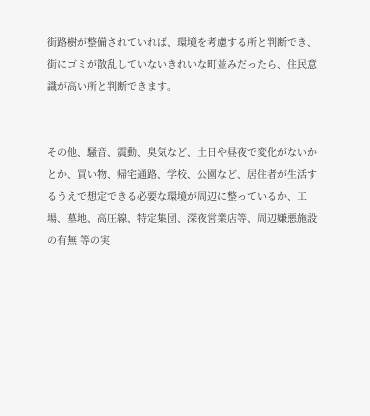街路樹が整備されていれば、環境を考慮する所と判断でき、街にゴミが散乱していないきれいな町並みだったら、住民意識が高い所と判断できます。


その他、騒音、震動、臭気など、土日や昼夜で変化がないかとか、買い物、帰宅通路、学校、公園など、居住者が生活するうえで想定できる必要な環境が周辺に整っているか、工場、墓地、高圧線、特定集団、深夜営業店等、周辺嫌悪施設の有無 等の実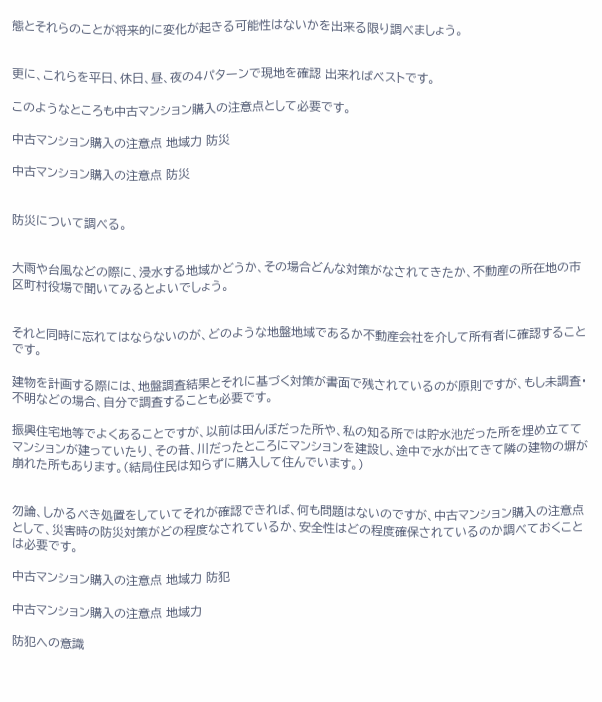態とそれらのことが将来的に変化が起きる可能性はないかを出来る限り調べましょう。


更に、これらを平日、休日、昼、夜の4パターンで現地を確認 出来ればベストです。

このようなところも中古マンション購入の注意点として必要です。

中古マンション購入の注意点 地域力 防災

中古マンション購入の注意点 防災


防災について調べる。


大雨や台風などの際に、浸水する地域かどうか、その場合どんな対策がなされてきたか、不動産の所在地の市区町村役場で聞いてみるとよいでしょう。


それと同時に忘れてはならないのが、どのような地盤地域であるか不動産会社を介して所有者に確認することです。

建物を計画する際には、地盤調査結果とそれに基づく対策が書面で残されているのが原則ですが、もし未調査・不明などの場合、自分で調査することも必要です。

振興住宅地等でよくあることですが、以前は田んぼだった所や、私の知る所では貯水池だった所を埋め立ててマンションが建っていたり、その昔、川だったところにマンションを建設し、途中で水が出てきて隣の建物の塀が崩れた所もあります。(結局住民は知らずに購入して住んでいます。)


勿論、しかるべき処置をしていてそれが確認できれば、何も問題はないのですが、中古マンション購入の注意点として、災害時の防災対策がどの程度なされているか、安全性はどの程度確保されているのか調べておくことは必要です。

中古マンション購入の注意点 地域力 防犯

中古マンション購入の注意点 地域力

防犯への意識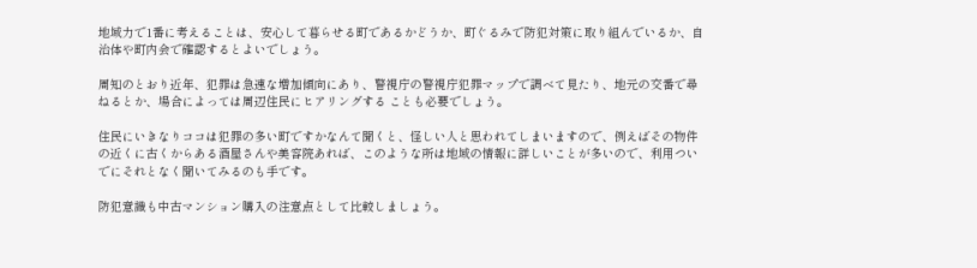地域力で1番に考えることは、安心して暮らせる町であるかどうか、町ぐるみで防犯対策に取り組んでいるか、自治体や町内会で確認するとよいでしょう。

周知のとおり近年、犯罪は急速な増加傾向にあり、警視庁の警視庁犯罪マップで調べて見たり、地元の交番で尋ねるとか、場合によっては周辺住民にヒアリングする ことも必要でしょう。

住民にいきなりココは犯罪の多い町ですかなんて聞くと、怪しい人と思われてしまいますので、例えばその物件の近くに古くからある酒屋さんや美容院あれば、このような所は地域の情報に詳しいことが多いので、利用ついでにそれとなく聞いてみるのも手です。

防犯意識も中古マンション購入の注意点として比較しましょう。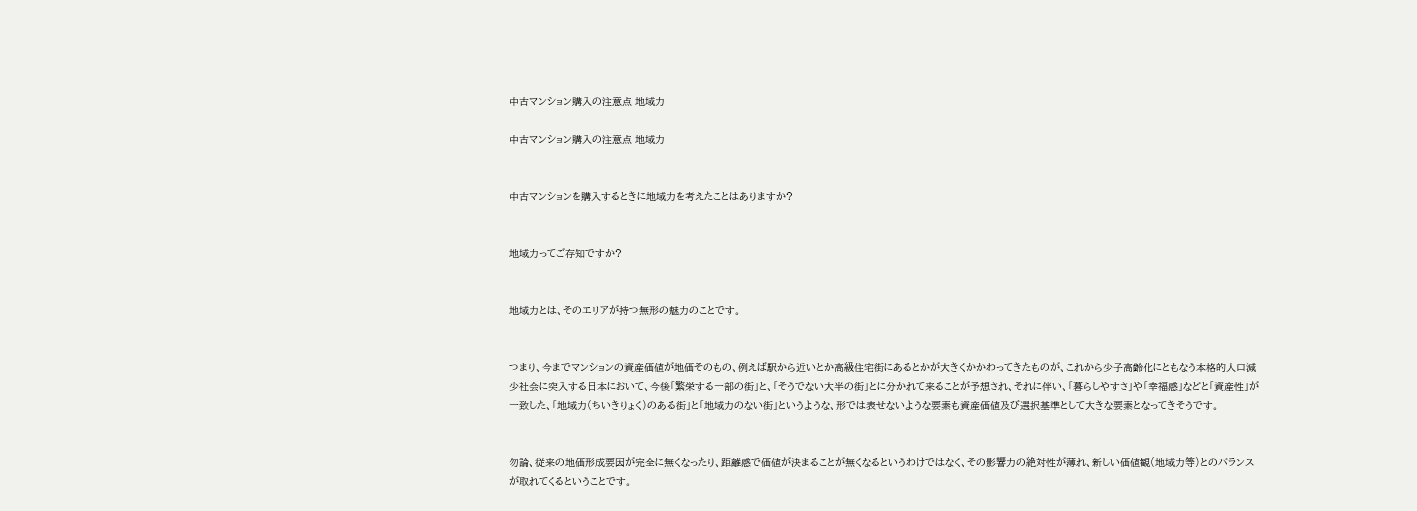中古マンション購入の注意点 地域力

中古マンション購入の注意点 地域力


中古マンションを購入するときに地域力を考えたことはありますか?


地域力ってご存知ですか?


地域力とは、そのエリアが持つ無形の魅力のことです。


つまり、今までマンションの資産価値が地価そのもの、例えば駅から近いとか高級住宅街にあるとかが大きくかかわってきたものが、これから少子高齢化にともなう本格的人口減少社会に突入する日本において、今後「繁栄する一部の街」と、「そうでない大半の街」とに分かれて来ることが予想され、それに伴い、「暮らしやすさ」や「幸福感」などと「資産性」が一致した、「地域力(ちいきりょく)のある街」と「地域力のない街」というような、形では表せないような要素も資産価値及び選択基準として大きな要素となってきそうです。


勿論、従来の地価形成要因が完全に無くなったり、距離感で価値が決まることが無くなるというわけではなく、その影響力の絶対性が薄れ、新しい価値観(地域力等)とのバランスが取れてくるということです。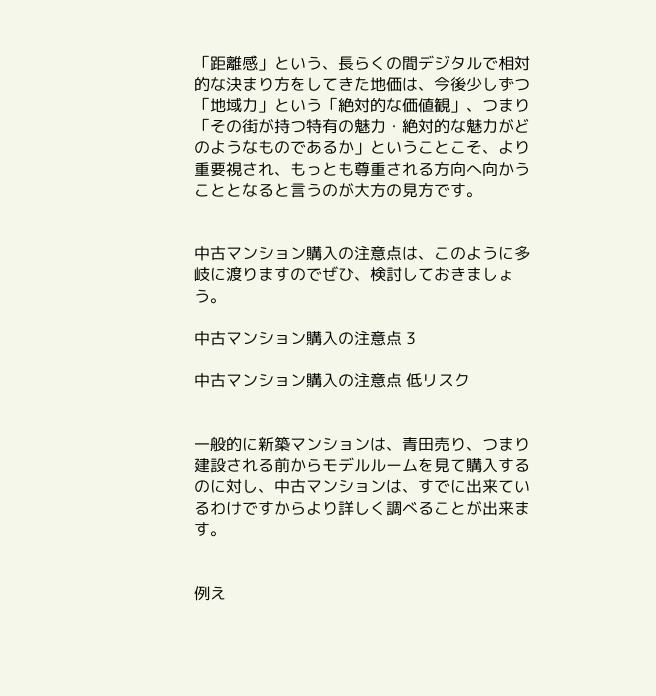「距離感」という、長らくの間デジタルで相対的な決まり方をしてきた地価は、今後少しずつ「地域力」という「絶対的な価値観」、つまり「その街が持つ特有の魅力・絶対的な魅力がどのようなものであるか」ということこそ、より重要視され、もっとも尊重される方向へ向かうこととなると言うのが大方の見方です。


中古マンション購入の注意点は、このように多岐に渡りますのでぜひ、検討しておきましょう。

中古マンション購入の注意点 3

中古マンション購入の注意点 低リスク


一般的に新築マンションは、青田売り、つまり建設される前からモデルルームを見て購入するのに対し、中古マンションは、すでに出来ているわけですからより詳しく調べることが出来ます。


例え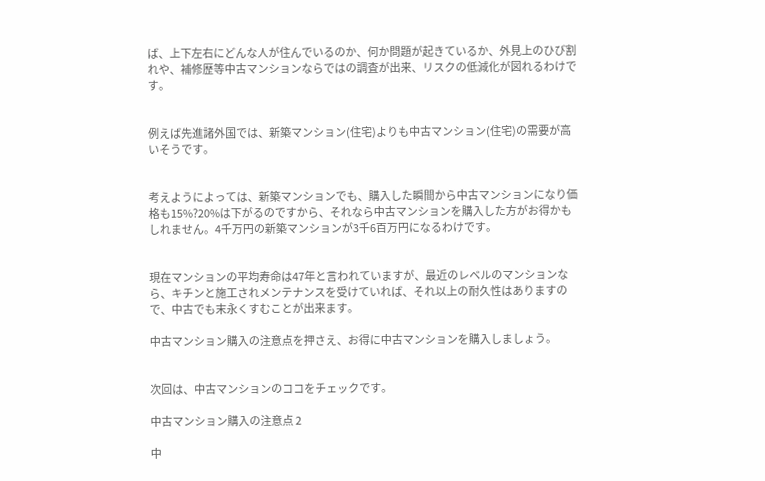ば、上下左右にどんな人が住んでいるのか、何か問題が起きているか、外見上のひび割れや、補修歴等中古マンションならではの調査が出来、リスクの低減化が図れるわけです。


例えば先進諸外国では、新築マンション(住宅)よりも中古マンション(住宅)の需要が高いそうです。


考えようによっては、新築マンションでも、購入した瞬間から中古マンションになり価格も15%?20%は下がるのですから、それなら中古マンションを購入した方がお得かもしれません。4千万円の新築マンションが3千6百万円になるわけです。


現在マンションの平均寿命は47年と言われていますが、最近のレベルのマンションなら、キチンと施工されメンテナンスを受けていれば、それ以上の耐久性はありますので、中古でも末永くすむことが出来ます。

中古マンション購入の注意点を押さえ、お得に中古マンションを購入しましょう。


次回は、中古マンションのココをチェックです。

中古マンション購入の注意点 2

中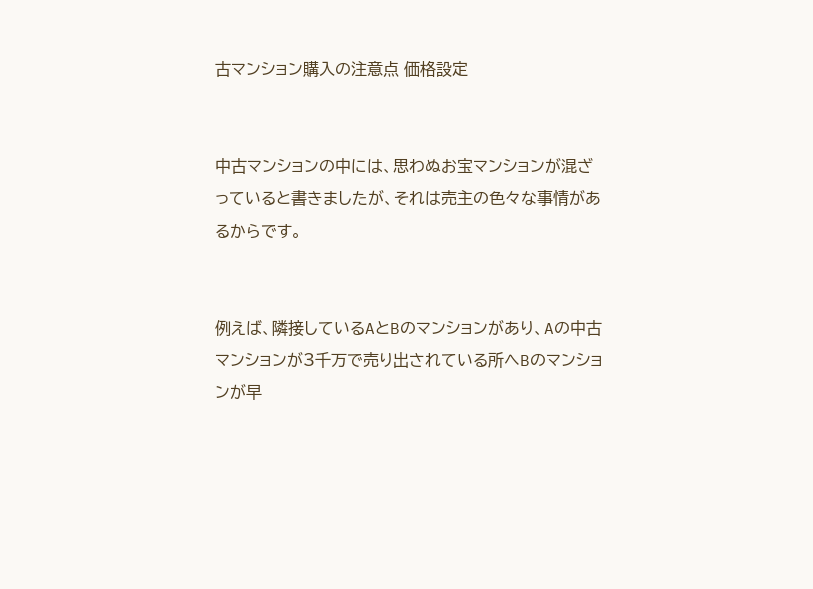古マンション購入の注意点 価格設定


中古マンションの中には、思わぬお宝マンションが混ざっていると書きましたが、それは売主の色々な事情があるからです。


例えば、隣接しているAとBのマンションがあり、Aの中古マンションが3千万で売り出されている所へBのマンションが早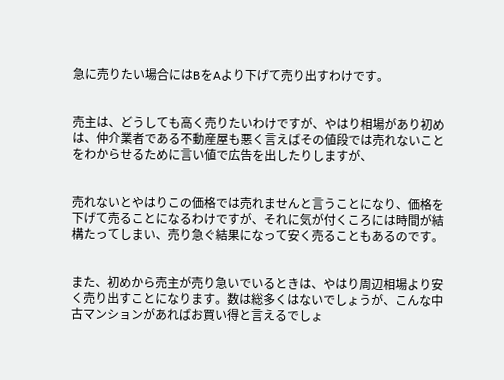急に売りたい場合にはBをAより下げて売り出すわけです。


売主は、どうしても高く売りたいわけですが、やはり相場があり初めは、仲介業者である不動産屋も悪く言えばその値段では売れないことをわからせるために言い値で広告を出したりしますが、


売れないとやはりこの価格では売れませんと言うことになり、価格を下げて売ることになるわけですが、それに気が付くころには時間が結構たってしまい、売り急ぐ結果になって安く売ることもあるのです。


また、初めから売主が売り急いでいるときは、やはり周辺相場より安く売り出すことになります。数は総多くはないでしょうが、こんな中古マンションがあればお買い得と言えるでしょ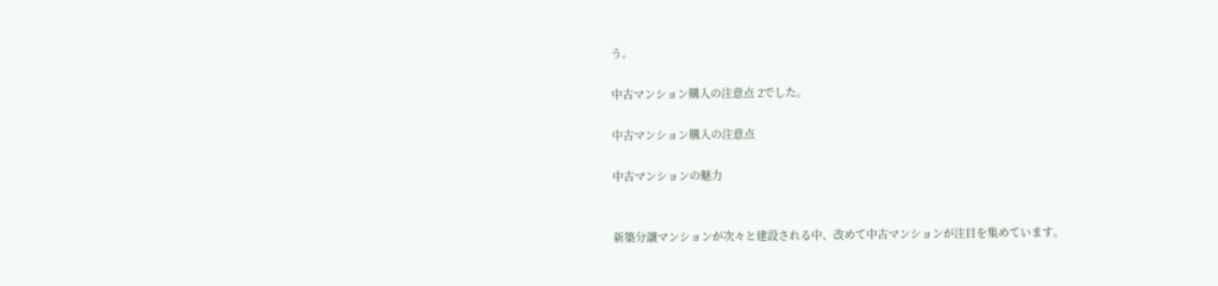う。

中古マンション購入の注意点 2でした。

中古マンション購入の注意点

中古マンションの魅力


新築分譲マンションが次々と建設される中、改めて中古マンションが注目を集めています。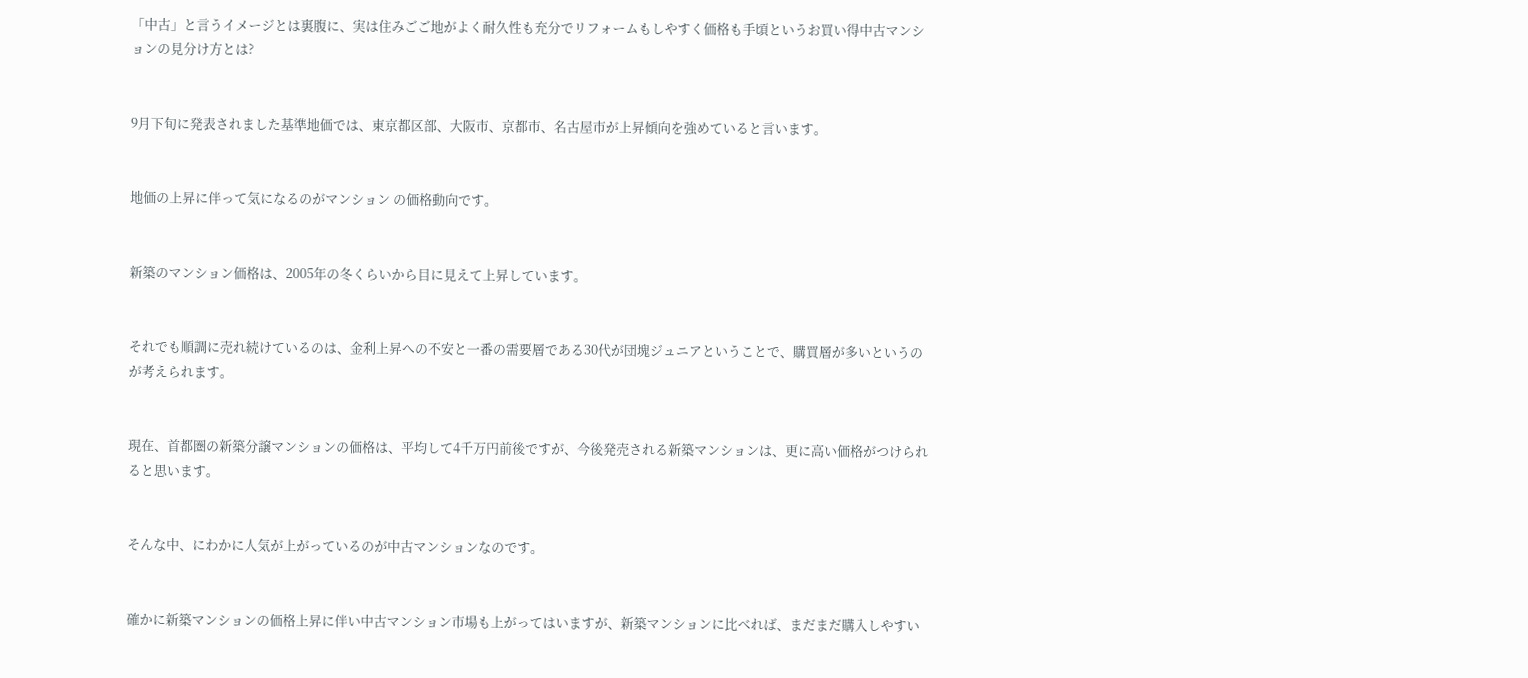「中古」と言うイメージとは裏腹に、実は住みごご地がよく耐久性も充分でリフォームもしやすく価格も手頃というお買い得中古マンションの見分け方とは?


9月下旬に発表されました基準地価では、東京都区部、大阪市、京都市、名古屋市が上昇傾向を強めていると言います。


地価の上昇に伴って気になるのがマンション の価格動向です。


新築のマンション価格は、2005年の冬くらいから目に見えて上昇しています。


それでも順調に売れ続けているのは、金利上昇への不安と一番の需要層である30代が団塊ジュニアということで、購買層が多いというのが考えられます。


現在、首都圏の新築分譲マンションの価格は、平均して4千万円前後ですが、今後発売される新築マンションは、更に高い価格がつけられると思います。


そんな中、にわかに人気が上がっているのが中古マンションなのです。


確かに新築マンションの価格上昇に伴い中古マンション市場も上がってはいますが、新築マンションに比べれば、まだまだ購入しやすい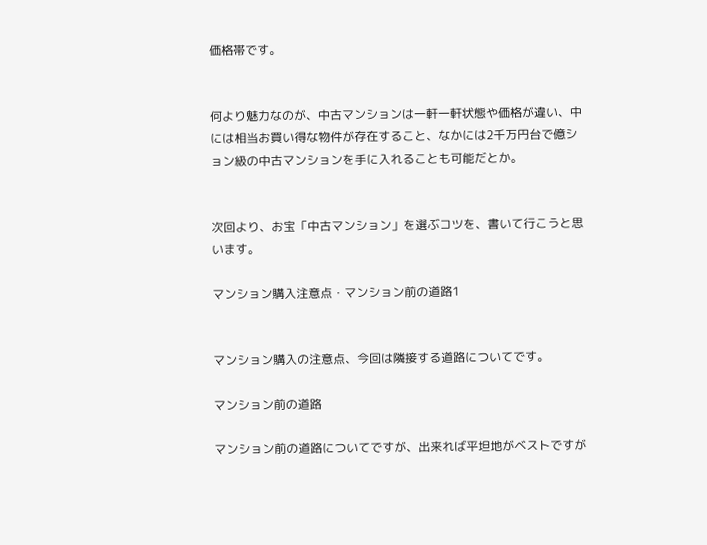価格帯です。


何より魅力なのが、中古マンションは一軒一軒状態や価格が違い、中には相当お買い得な物件が存在すること、なかには2千万円台で億ション級の中古マンションを手に入れることも可能だとか。


次回より、お宝「中古マンション」を選ぶコツを、書いて行こうと思います。

マンション購入注意点・マンション前の道路1


マンション購入の注意点、今回は隣接する道路についてです。

マンション前の道路

マンション前の道路についてですが、出来れば平坦地がベストですが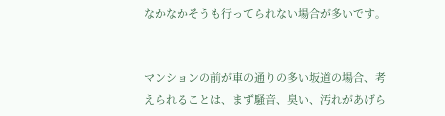なかなかそうも行ってられない場合が多いです。


マンションの前が車の通りの多い坂道の場合、考えられることは、まず騒音、臭い、汚れがあげら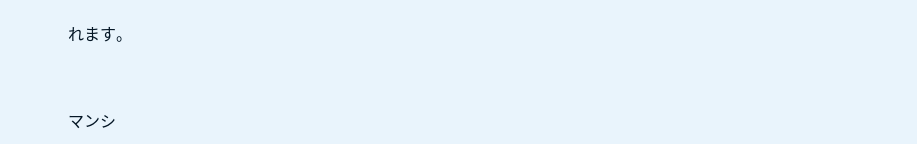れます。


マンシ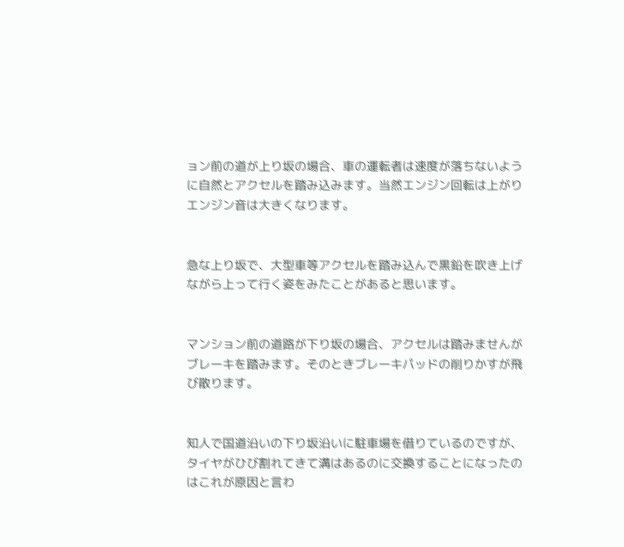ョン前の道が上り坂の場合、車の運転者は速度が落ちないように自然とアクセルを踏み込みます。当然エンジン回転は上がりエンジン音は大きくなります。


急な上り坂で、大型車等アクセルを踏み込んで黒鉛を吹き上げながら上って行く姿をみたことがあると思います。


マンション前の道路が下り坂の場合、アクセルは踏みませんがブレーキを踏みます。そのときブレーキパッドの削りかすが飛び散ります。


知人で国道沿いの下り坂沿いに駐車場を借りているのですが、タイヤがひび割れてきて溝はあるのに交換することになったのはこれが原因と言わ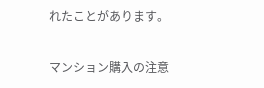れたことがあります。

マンション購入の注意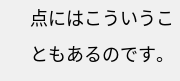点にはこういうこともあるのです。